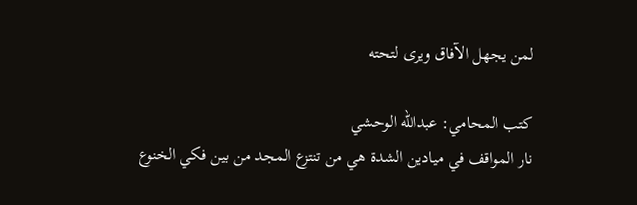لمن يجهل الآفاق ويرى لتحته

كتب المحامي: عبدالله الوحشي
نار المواقف في ميادين الشدة هي من تنتزع المجد من بين فكي الخنوع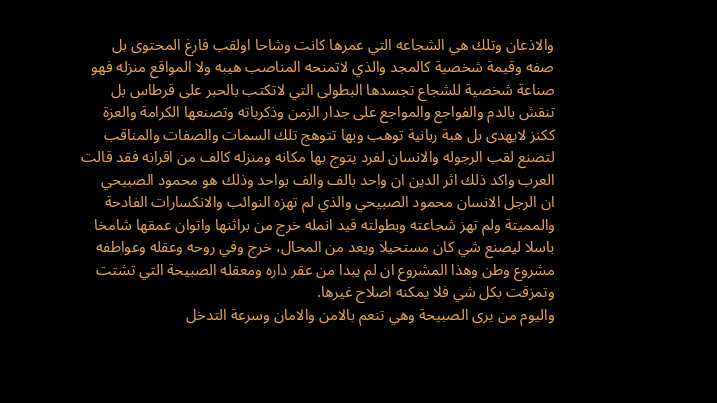والاذعان وتلك هي الشجاعه التي عمرها كانت وشاحا اولقب فارغ المحتوى بل صفه وقيمة شخصية كالمجد والذي لاتمنحه المناصب هيبه ولا المواقع منزله فهو صناعة شخصية للشجاع تجسدها البطولى التي لاتكتب بالحبر على قرطاس بل تنقش بالدم والفواجع والمواجع على جدار الزمن وذكرياته وتصنعها الكرامة والعزة ككنز لايهدى بل هبة ربانية توهب وبها تتوهج تلك السمات والصفات والمناقب لتصنع لقب الرجوله والانسان لفرد يتوج بها مكانه ومنزله كالف من اقرانه فقد قالت العرب واكد ذلك اثر الدين ان واحد بالف والف بواحد وذلك هو محمود الصبيحي
ان الرجل الانسان محمود الصبيحي والذي لم تهزه النوائب والانكسارات الفادحة والمميتة ولم تهز شجاعته وبطولته قيد انمله خرج من براثنها واتوان عمقها شامخا باسلا ليصنع شي كان مستحيلا ويعد من المحال، خرج وفي روحه وعقله وعواطفه مشروع وطن وهذا المشروع ان لم يبدا من عقر داره ومعقله الصبيحة التي تشتت وتمزقت بكل شي فلا يمكنه اصلاح غيرها.
واليوم من يرى الصبيحة وهي تنعم بالامن والامان وسرعة التدخل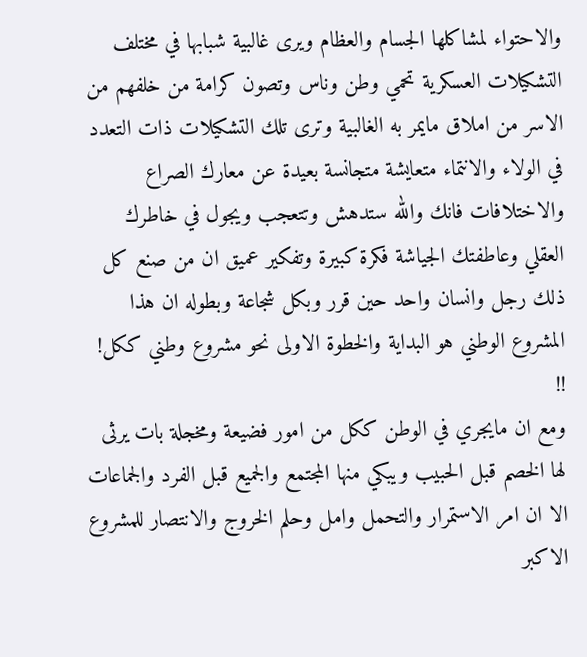والاحتواء لمشاكلها الجسام والعظام ويرى غالبية شبابها في مختلف التشكيلات العسكرية تحمي وطن وناس وتصون كرامة من خلفهم من الاسر من املاق مايمر به الغالبية وترى تلك التشكيلات ذات التعدد في الولاء والانتماء متعايشة متجانسة بعيدة عن معارك الصراع والاختلافات فانك والله ستدهش وتتعجب ويجول في خاطرك العقلي وعاطفتك الجياشة فكرة كبيرة وتفكير عميق ان من صنع كل ذلك رجل وانسان واحد حين قرر وبكل شجاعة وبطوله ان هذا المشروع الوطني هو البداية والخطوة الاولى نحو مشروع وطني ككل! !!
ومع ان مايجري في الوطن ككل من امور فضيعة ومخجلة بات يرثى لها الخصم قبل الحبيب ويبكي منها المجتمع والجميع قبل الفرد والجماعات الا ان امر الاستمرار والتحمل وامل وحلم الخروج والانتصار للمشروع الاكبر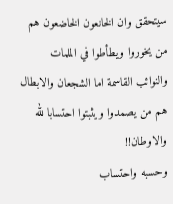سيتحقق وان الخانعون الخاضعون هم من يخوروا ويطأطوا في الملمات والنوائب القاسمة اما الشجعان والابطال هم من يصمدوا ويثبتوا احتسابا لله والاوطان!!
وحسبه واحتساب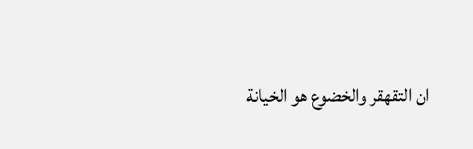ان التقهقر والخضوع هو الخيانة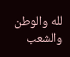لله والوطن والشعب